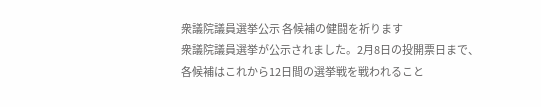衆議院議員選挙公示 各候補の健闘を祈ります
衆議院議員選挙が公示されました。2月8日の投開票日まで、各候補はこれから12日間の選挙戦を戦われること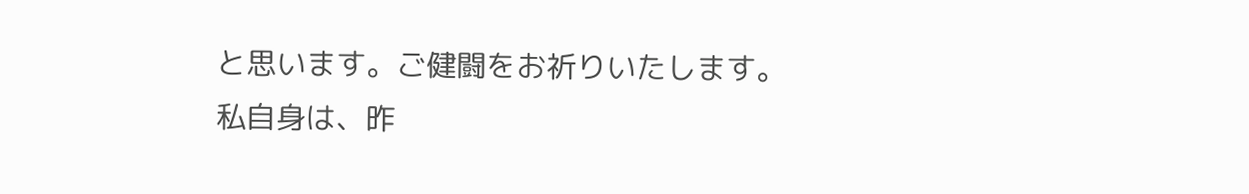と思います。ご健闘をお祈りいたします。
私自身は、昨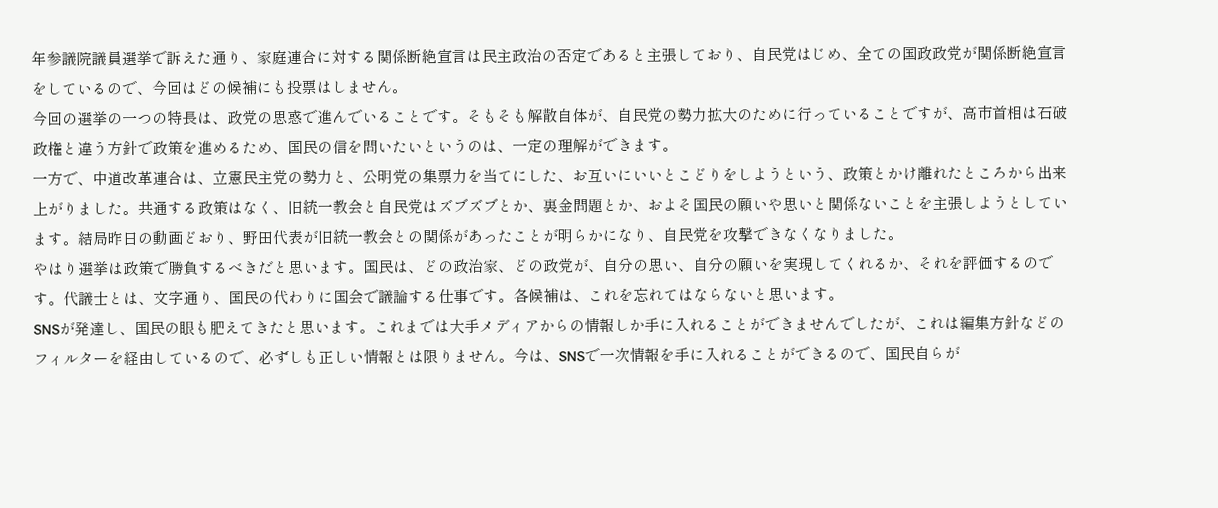年参議院議員選挙で訴えた通り、家庭連合に対する関係断絶宣言は民主政治の否定であると主張しており、自民党はじめ、全ての国政政党が関係断絶宣言をしているので、今回はどの候補にも投票はしません。
今回の選挙の一つの特長は、政党の思惑で進んでいることです。そもそも解散自体が、自民党の勢力拡大のために行っていることですが、高市首相は石破政権と違う方針で政策を進めるため、国民の信を問いたいというのは、一定の理解ができます。
一方で、中道改革連合は、立憲民主党の勢力と、公明党の集票力を当てにした、お互いにいいとこどりをしようという、政策とかけ離れたところから出来上がりました。共通する政策はなく、旧統一教会と自民党はズブズブとか、裏金問題とか、およそ国民の願いや思いと関係ないことを主張しようとしています。結局昨日の動画どおり、野田代表が旧統一教会との関係があったことが明らかになり、自民党を攻撃できなくなりました。
やはり選挙は政策で勝負するべきだと思います。国民は、どの政治家、どの政党が、自分の思い、自分の願いを実現してくれるか、それを評価するのです。代議士とは、文字通り、国民の代わりに国会で議論する仕事です。各候補は、これを忘れてはならないと思います。
SNSが発達し、国民の眼も肥えてきたと思います。これまでは大手メディアからの情報しか手に入れることができませんでしたが、これは編集方針などのフィルターを経由しているので、必ずしも正しい情報とは限りません。今は、SNSで一次情報を手に入れることができるので、国民自らが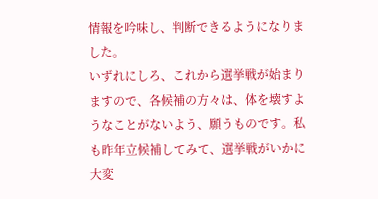情報を吟味し、判断できるようになりました。
いずれにしろ、これから選挙戦が始まりますので、各候補の方々は、体を壊すようなことがないよう、願うものです。私も昨年立候補してみて、選挙戦がいかに大変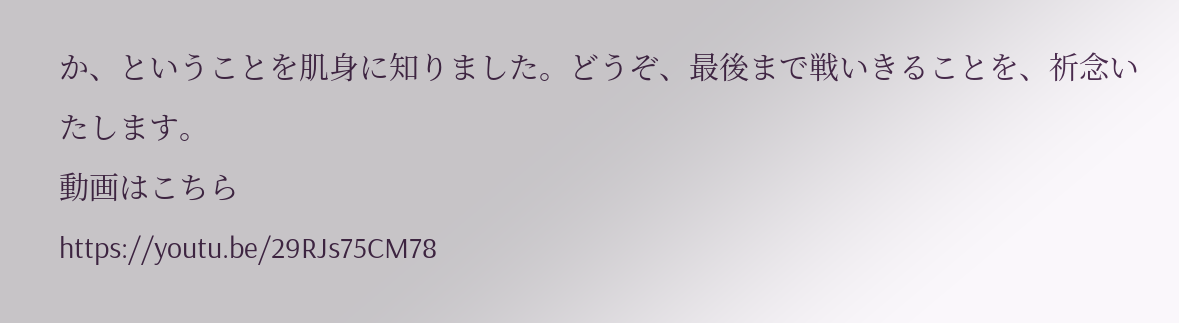か、ということを肌身に知りました。どうぞ、最後まで戦いきることを、祈念いたします。
動画はこちら
https://youtu.be/29RJs75CM78